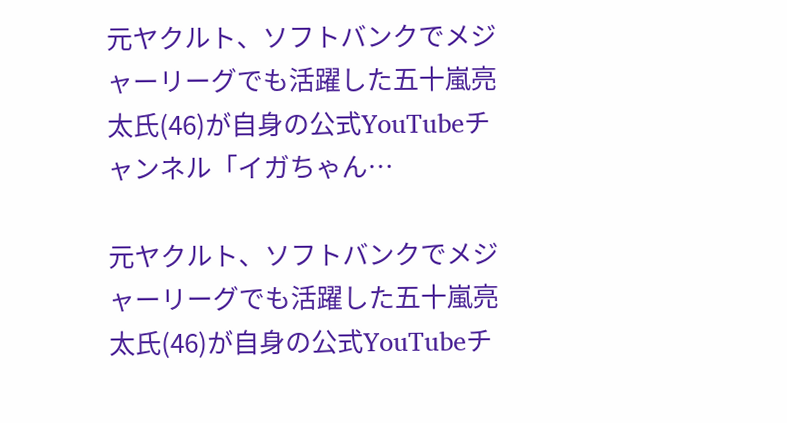元ヤクルト、ソフトバンクでメジャーリーグでも活躍した五十嵐亮太氏(46)が自身の公式YouTubeチャンネル「イガちゃん…

元ヤクルト、ソフトバンクでメジャーリーグでも活躍した五十嵐亮太氏(46)が自身の公式YouTubeチ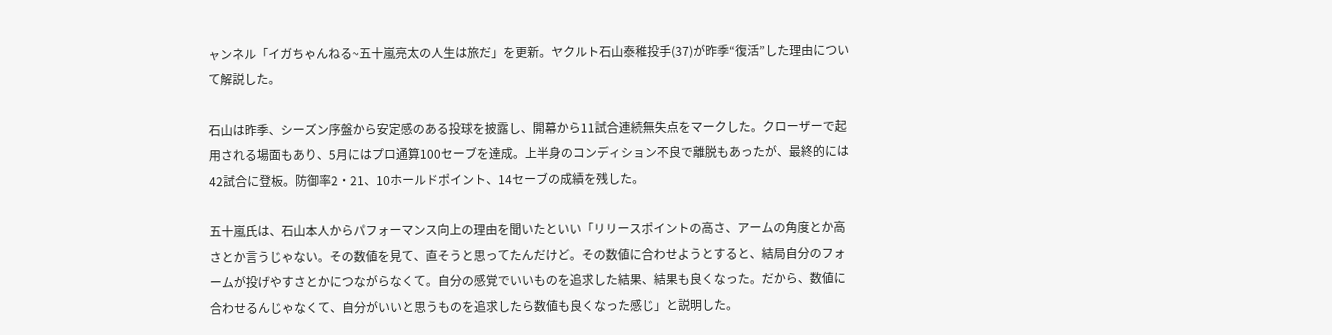ャンネル「イガちゃんねる~五十嵐亮太の人生は旅だ」を更新。ヤクルト石山泰稚投手(37)が昨季“復活”した理由について解説した。

石山は昨季、シーズン序盤から安定感のある投球を披露し、開幕から11試合連続無失点をマークした。クローザーで起用される場面もあり、5月にはプロ通算100セーブを達成。上半身のコンディション不良で離脱もあったが、最終的には42試合に登板。防御率2・21、10ホールドポイント、14セーブの成績を残した。

五十嵐氏は、石山本人からパフォーマンス向上の理由を聞いたといい「リリースポイントの高さ、アームの角度とか高さとか言うじゃない。その数値を見て、直そうと思ってたんだけど。その数値に合わせようとすると、結局自分のフォームが投げやすさとかにつながらなくて。自分の感覚でいいものを追求した結果、結果も良くなった。だから、数値に合わせるんじゃなくて、自分がいいと思うものを追求したら数値も良くなった感じ」と説明した。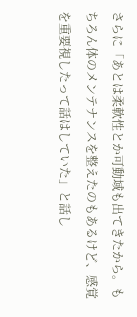さらに「あとは柔軟性とか可動域も出てきたから。もちろん体のメンテナンスを整えたのもあるけど、感覚を重要視したって話はしていた」と話し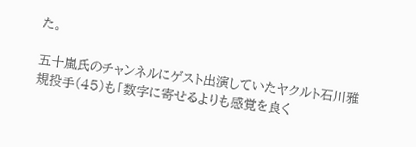た。

五十嵐氏のチャンネルにゲスト出演していたヤクルト石川雅規投手(45)も「数字に寄せるよりも感覚を良く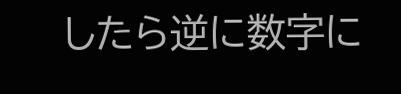したら逆に数字に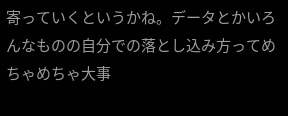寄っていくというかね。データとかいろんなものの自分での落とし込み方ってめちゃめちゃ大事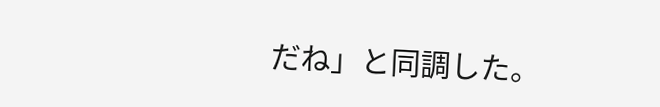だね」と同調した。